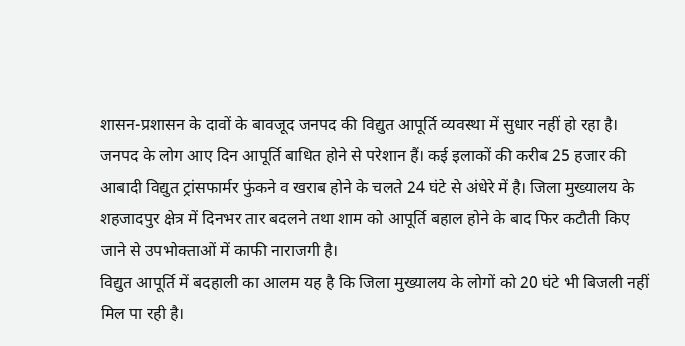शासन-प्रशासन के दावों के बावजूद जनपद की विद्युत आपूर्ति व्यवस्था में सुधार नहीं हो रहा है। जनपद के लोग आए दिन आपूर्ति बाधित होने से परेशान हैं। कई इलाकों की करीब 25 हजार की आबादी विद्युत ट्रांसफार्मर फुंकने व खराब होने के चलते 24 घंटे से अंधेरे में है। जिला मुख्यालय के शहजादपुर क्षेत्र में दिनभर तार बदलने तथा शाम को आपूर्ति बहाल होने के बाद फिर कटौती किए जाने से उपभोक्ताओं में काफी नाराजगी है।
विद्युत आपूर्ति में बदहाली का आलम यह है कि जिला मुख्यालय के लोगों को 20 घंटे भी बिजली नहीं मिल पा रही है।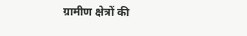ग्रामीण क्षेत्रों की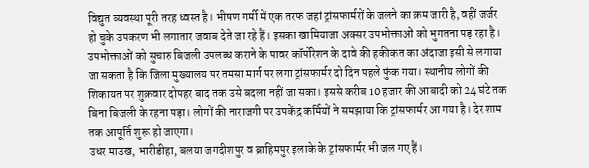विद्युत व्यवस्था पूरी तरह ध्वस्त है। भीषण गर्मी में एक तरफ जहां ट्रांसफार्मरों के जलने का क्रम जारी है, वहीं जर्जर हो चुके उपकरण भी लगातार जवाब देते जा रहे हैं। इसका खामियाजा अक्सर उपभोक्ताओं को भुगतना पड़ रहा है।
उपभोक्ताओं को सुचारु बिजली उपलब्ध कराने के पावर कॉर्पोरेशन के दावे की हकीकत का अंदाजा इसी से लगाया जा सकता है कि जिला मुख्यालय पर तमसा मार्ग पर लगा ट्रांसफार्मर दो दिन पहले फुंक गया। स्थानीय लोगों की शिकायत पर शुक्रवार दोपहर बाद तक उसे बदला नहीं जा सका। इससे करीब 10 हजार की आबादी को 24 घंटे तक बिना बिजली के रहना पड़ा। लोगों की नाराजगी पर उपकेंद्र कर्मियों ने समझाया कि ट्रांसफार्मर आ गया है। देर शाम तक आपूर्ति शुरू हो जाएगा।
उधर माउख, भारीडीहा, बलया जगदीशपुर व ब्राहिमपुर इलाके के ट्रांसफार्मर भी जल गए हैं।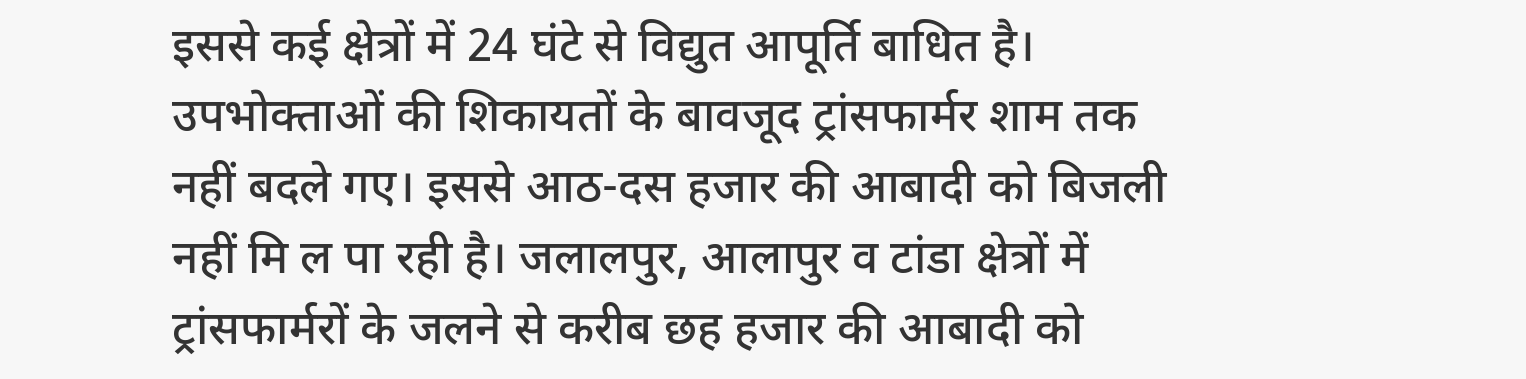इससे कई क्षेत्रों में 24 घंटे से विद्युत आपूर्ति बाधित है। उपभोक्ताओं की शिकायतों के बावजूद ट्रांसफार्मर शाम तक नहीं बदले गए। इससे आठ-दस हजार की आबादी को बिजली नहीं मि ल पा रही है। जलालपुर, आलापुर व टांडा क्षेत्रों में ट्रांसफार्मरों के जलने से करीब छह हजार की आबादी को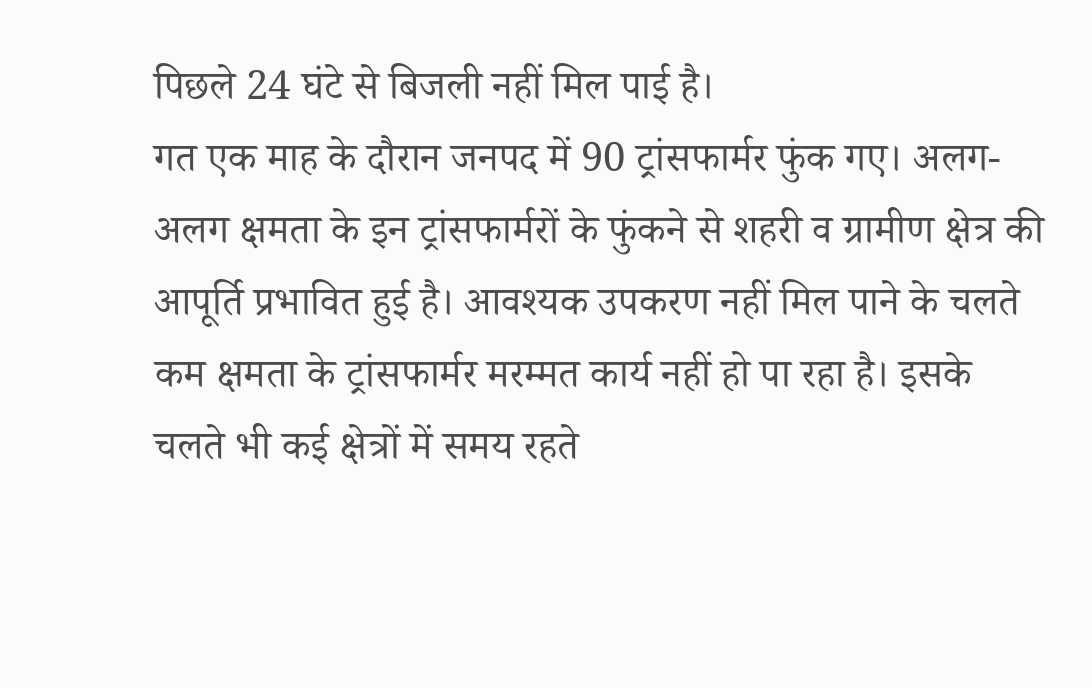पिछले 24 घंटे से बिजली नहीं मिल पाई है।
गत एक माह के दौरान जनपद में 90 ट्रांसफार्मर फुंक गए। अलग-अलग क्षमता के इन ट्रांसफार्मरों के फुंकने से शहरी व ग्रामीण क्षेत्र की आपूर्ति प्रभावित हुई है। आवश्यक उपकरण नहीं मिल पाने के चलते कम क्षमता के ट्रांसफार्मर मरम्मत कार्य नहीं हो पा रहा है। इसके चलते भी कई क्षेत्रों में समय रहते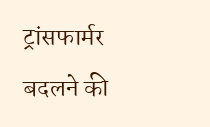ट्रांसफार्मर बदलने की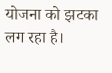योजना को झटका लग रहा है।